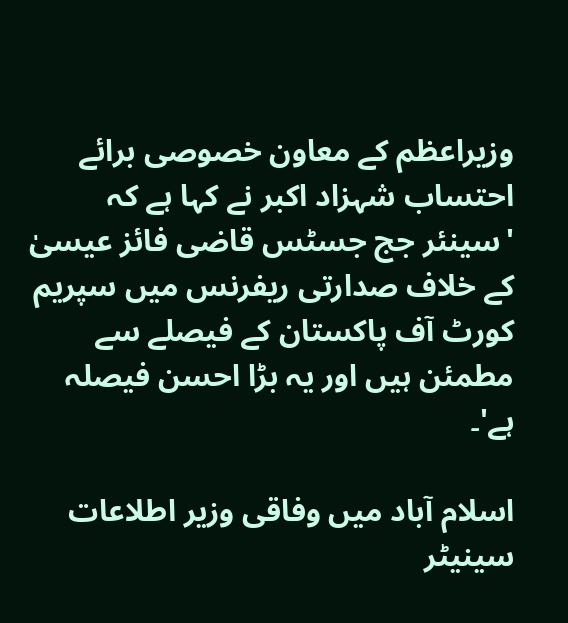وزیراعظم کے معاون خصوصی برائے احتساب شہزاد اکبر نے کہا ہے کہ 'سینئر جج جسٹس قاضی فائز عیسیٰ کے خلاف صدارتی ریفرنس میں سپریم کورٹ آف پاکستان کے فیصلے سے مطمئن ہیں اور یہ بڑا احسن فیصلہ ہے'۔

اسلام آباد میں وفاقی وزیر اطلاعات سینیٹر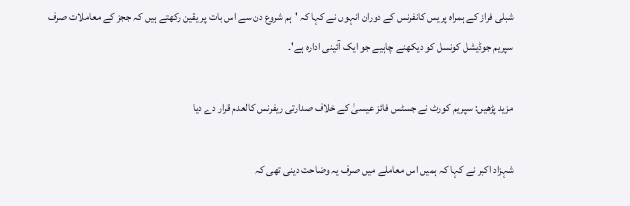شبلی فراز کے ہمراہ پریس کانفرنس کے دوران انہوں نے کہا کہ 'ہم شروع دن سے اس بات پر یقین رکھتے ہیں کہ ججز کے معاملات صرف سپریم جوڈیشل کونسل کو دیکھنے چاہیے جو ایک آئینی ادارہ ہے'۔

مزید پڑھیں: سپریم کورٹ نے جسٹس فائز عیسیٰ کے خلاف صدارتی ریفرنس کالعدم قرار دے دیا

شہزاد اکبر نے کہا کہ ہمیں اس معاملے میں صرف یہ وضاحت دینی تھی کہ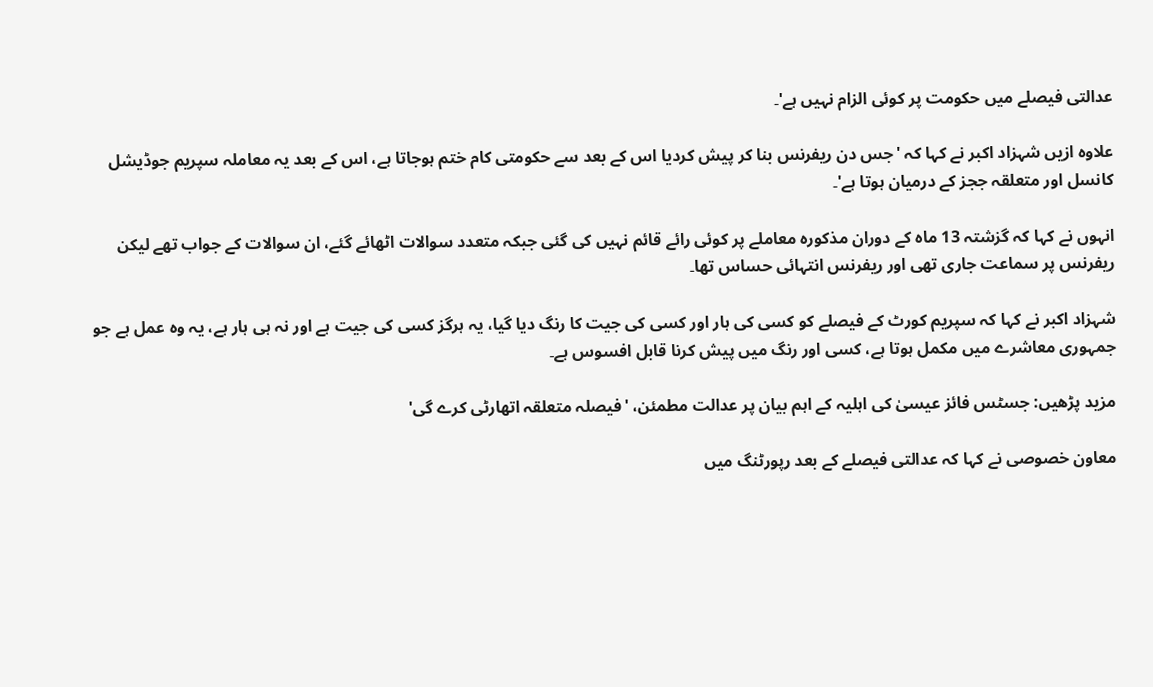عدالتی فیصلے میں حکومت پر کوئی الزام نہیں ہے'۔

علاوہ ازیں شہزاد اکبر نے کہا کہ 'جس دن ریفرنس بنا کر پیش کردیا اس کے بعد سے حکومتی کام ختم ہوجاتا ہے، اس کے بعد یہ معاملہ سپریم جوڈیشل کانسل اور متعلقہ ججز کے درمیان ہوتا ہے'۔

انہوں نے کہا کہ گزشتہ 13 ماہ کے دوران مذکورہ معاملے پر کوئی رائے قائم نہیں کی گئی جبکہ متعدد سوالات اٹھائے گئے، ان سوالات کے جواب تھے لیکن ریفرنس پر سماعت جاری تھی اور ریفرنس انتہائی حساس تھا۔

شہزاد اکبر نے کہا کہ سپریم کورٹ کے فیصلے کو کسی کی ہار اور کسی کی جیت کا رنگ دیا گیا، یہ ہرگز کسی کی جیت ہے اور نہ ہی ہار ہے، یہ وہ عمل ہے جو جمہوری معاشرے میں مکمل ہوتا ہے، کسی اور رنگ میں پیش کرنا قابل افسوس ہے۔

مزید پڑھیں: جسٹس فائز عیسیٰ کی اہلیہ کے اہم بیان پر عدالت مطمئن، 'فیصلہ متعلقہ اتھارٹی کرے گی'

معاون خصوصی نے کہا کہ عدالتی فیصلے کے بعد رپورٹنگ میں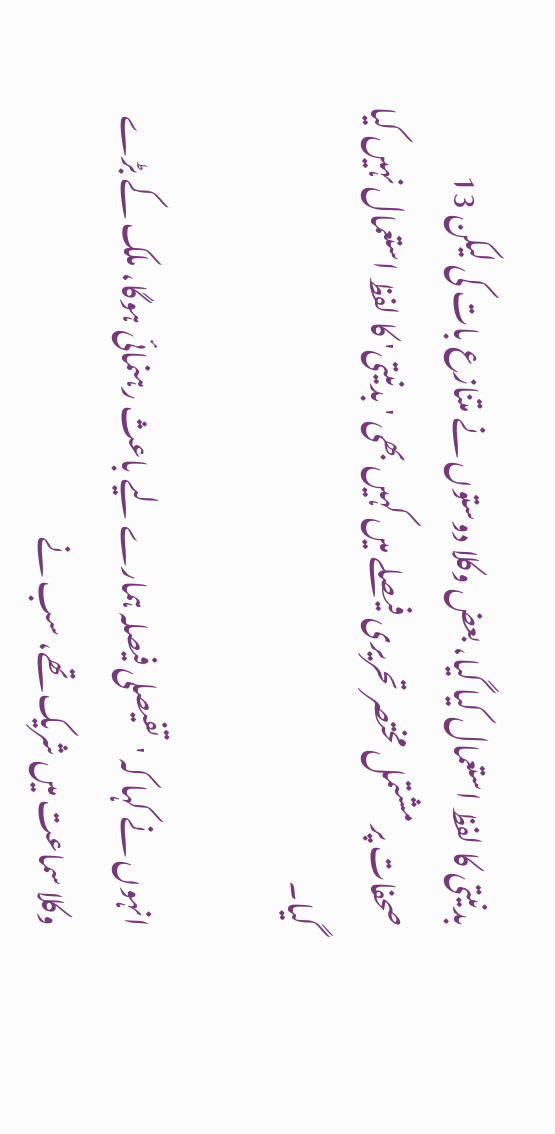بدنیتی کا لفظ استعمال کیا گیا، بعض وکلا دوستوں نے متنازع بات کی لیکن 13 صحفات پر مشتمل مختصر تحریری فیصلے میں کہیں بھی 'بدنیتی' کا لفظ استعمال نہیں کیا گیا۔

انہوں نے کہا کہ 'تفیصلی فیصلہ ہمارے لیے باعث رہنمائی ہوگا، ملک کے بڑے وکلا سماعت میں شریک تھے، سب نے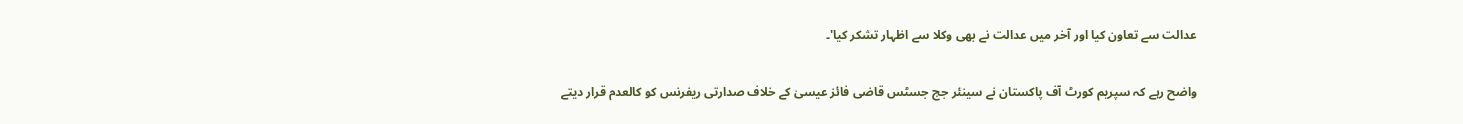عدالت سے تعاون کیا اور آخر میں عدالت نے بھی وکلا سے اظہار تشکر کیا'۔

واضح رہے کہ سپریم کورٹ آف پاکستان نے سینئر جج جسٹس قاضی فائز عیسیٰ کے خلاف صدارتی ریفرنس کو کالعدم قرار دیتے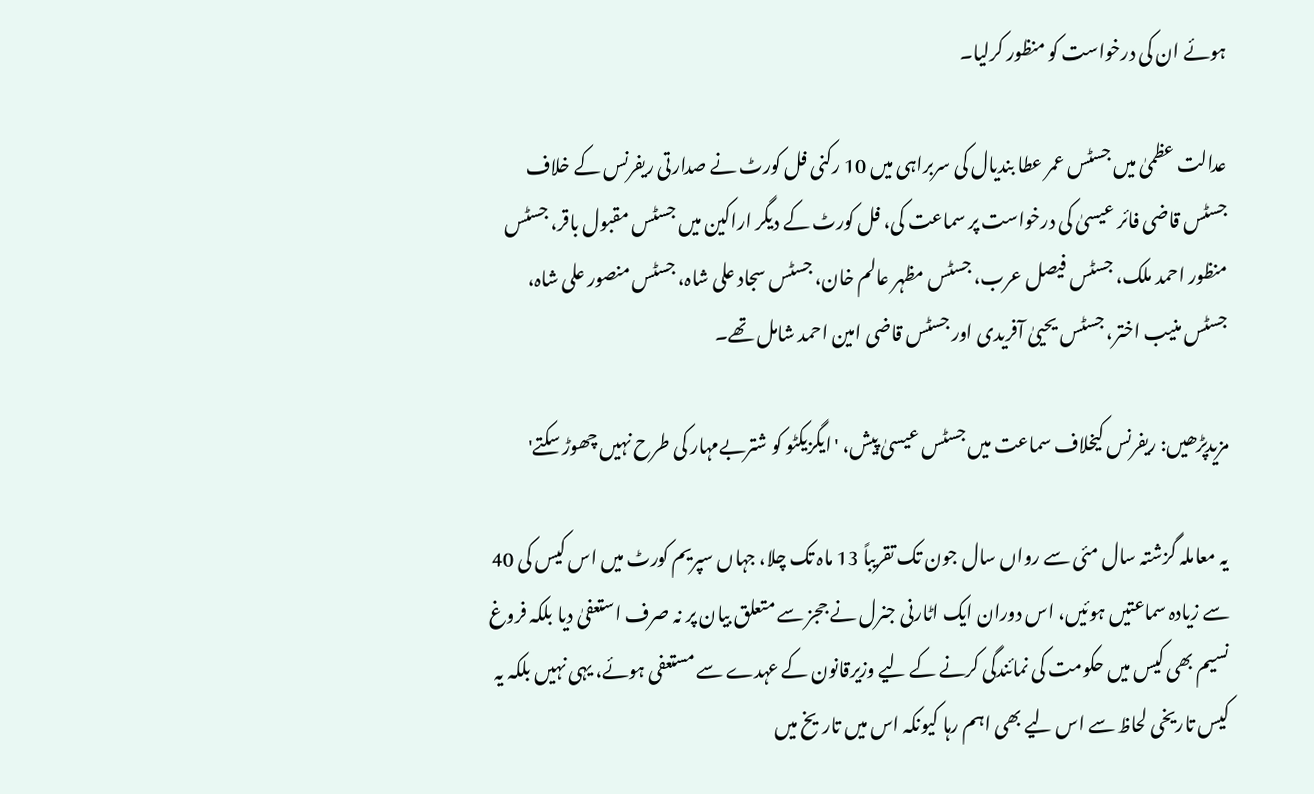ہوئے ان کی درخواست کو منظور کرلیا۔

عدالت عظمیٰ میں جسٹس عمر عطا بندیال کی سربراہی میں 10 رکنی فل کورٹ نے صدارتی ریفرنس کے خلاف جسٹس قاضی فائر عیسیٰ کی درخواست پر سماعت کی، فل کورٹ کے دیگر اراکین میں جسٹس مقبول باقر، جسٹس منظور احمد ملک، جسٹس فیصل عرب، جسٹس مظہر عالم خان، جسٹس سجاد علی شاہ، جسٹس منصور علی شاہ، جسٹس منیب اختر، جسٹس یحییٰ آفریدی اور جسٹس قاضی امین احمد شامل تھے۔

مزیدپڑھیں: ریفرنس کیخلاف سماعت میں جسٹس عیسیٰ پیش، 'ایگزیکٹو کو شتربےمہار کی طرح نہیں چھوڑ سکتے'

یہ معاملہ گزشتہ سال مئی سے رواں سال جون تک تقریباً 13 ماہ تک چلا، جہاں سپریم کورٹ میں اس کیس کی 40 سے زیادہ سماعتیں ہوئیں، اس دوران ایک اٹارنی جنرل نے ججز سے متعلق بیان پر نہ صرف استعفیٰ دیا بلکہ فروغ نسیم بھی کیس میں حکومت کی نمائندگی کرنے کے لیے وزیرقانون کے عہدے سے مستعفی ہوئے، یہی نہیں بلکہ یہ کیس تاریخی لحاظ سے اس لیے بھی اہم رہا کیونکہ اس میں تاریخ میں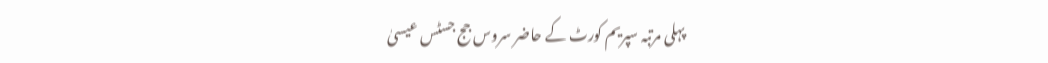پہلی مرتبہ سپریم کورٹ کے حاضر سروس جج جسٹس عیسیٰ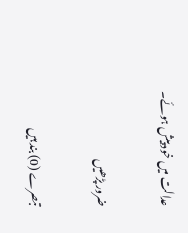عدالت میں خود پیش ہوئے۔

ضرور پڑھیں

تبصرے (0) بند ہیں